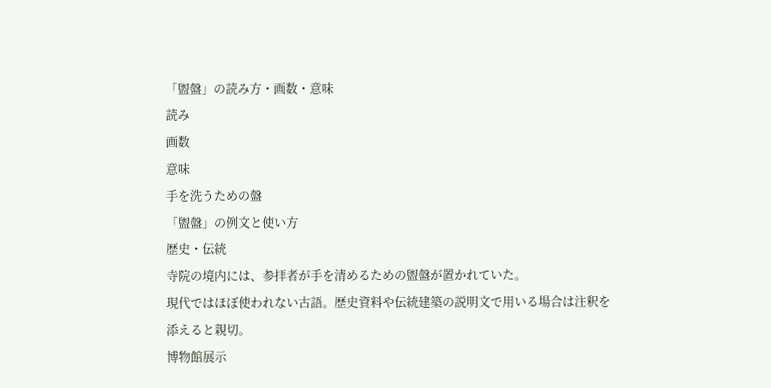「盥盤」の読み方・画数・意味
読み
画数
意味
手を洗うための盤
「盥盤」の例文と使い方
歴史・伝統
寺院の境内には、参拝者が手を清めるための盥盤が置かれていた。
現代ではほぼ使われない古語。歴史資料や伝統建築の説明文で用いる場合は注釈を添えると親切。
博物館展示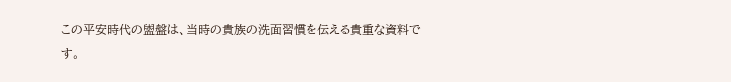この平安時代の盥盤は、当時の貴族の洗面習慣を伝える貴重な資料です。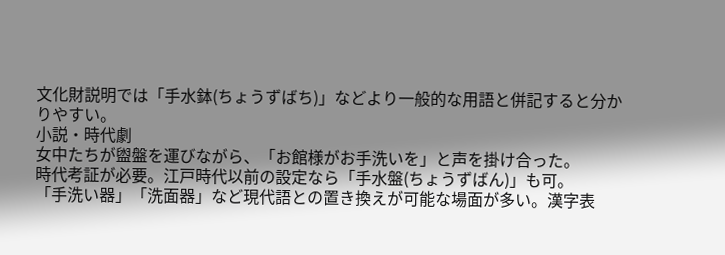文化財説明では「手水鉢(ちょうずばち)」などより一般的な用語と併記すると分かりやすい。
小説・時代劇
女中たちが盥盤を運びながら、「お館様がお手洗いを」と声を掛け合った。
時代考証が必要。江戸時代以前の設定なら「手水盤(ちょうずばん)」も可。
「手洗い器」「洗面器」など現代語との置き換えが可能な場面が多い。漢字表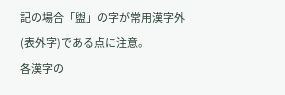記の場合「盥」の字が常用漢字外(表外字)である点に注意。
各漢字の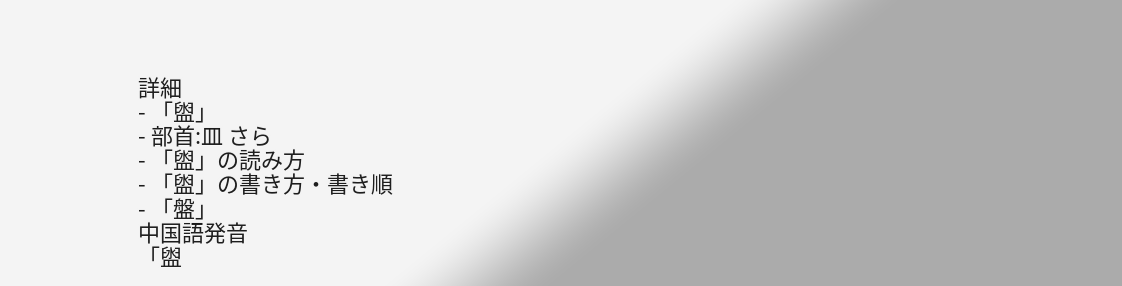詳細
- 「盥」
- 部首:皿 さら
- 「盥」の読み方
- 「盥」の書き方・書き順
- 「盤」
中国語発音
「盥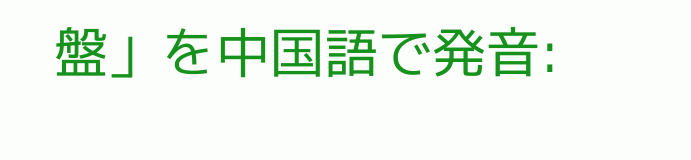盤」を中国語で発音: